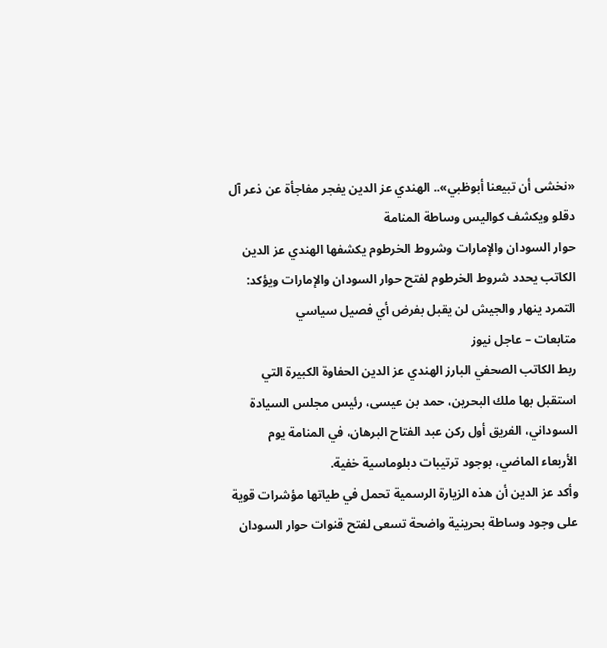«نخشى أن تبيعنا أبوظبي».. الهندي عز الدين يفجر مفاجأة عن ذعر آل دقلو ويكشف كواليس وساطة المنامة
حوار السودان والإمارات وشروط الخرطوم يكشفها الهندي عز الدين
الكاتب يحدد شروط الخرطوم لفتح حوار السودان والإمارات ويؤكد: التمرد ينهار والجيش لن يقبل بفرض أي فصيل سياسي
متابعات – عاجل نيوز
ربط الكاتب الصحفي البارز الهندي عز الدين الحفاوة الكبيرة التي استقبل بها ملك البحرين، حمد بن عيسى، رئيس مجلس السيادة السوداني، الفريق أول ركن عبد الفتاح البرهان، في المنامة يوم الأربعاء الماضي، بوجود ترتيبات دبلوماسية خفية.
وأكد عز الدين أن هذه الزيارة الرسمية تحمل في طياتها مؤشرات قوية على وجود وساطة بحرينية واضحة تسعى لفتح قنوات حوار السودان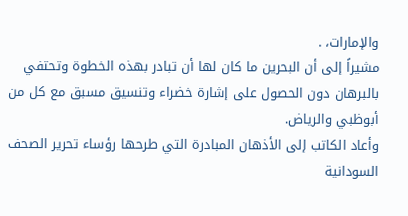والإمارات، .
مشيراً إلى أن البحرين ما كان لها أن تبادر بهذه الخطوة وتحتفي بالبرهان دون الحصول على إشارة خضراء وتنسيق مسبق مع كل من أبوظبي والرياض.
وأعاد الكاتب إلى الأذهان المبادرة التي طرحها رؤساء تحرير الصحف السودانية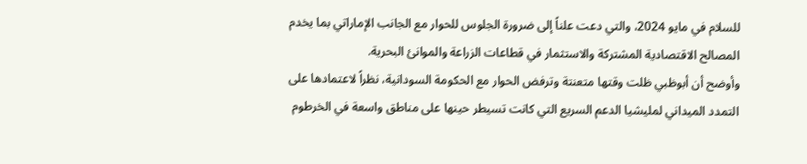للسلام في مايو 2024، والتي دعت علناً إلى ضرورة الجلوس للحوار مع الجانب الإماراتي بما يخدم المصالح الاقتصادية المشتركة والاستثمار في قطاعات الزراعة والموانئ البحرية.
وأوضح أن أبوظبي ظلت وقتها متعنتة وترفض الحوار مع الحكومة السودانية، نظراً لاعتمادها على التمدد الميداني لمليشيا الدعم السريع التي كانت تسيطر حينها على مناطق واسعة في الخرطوم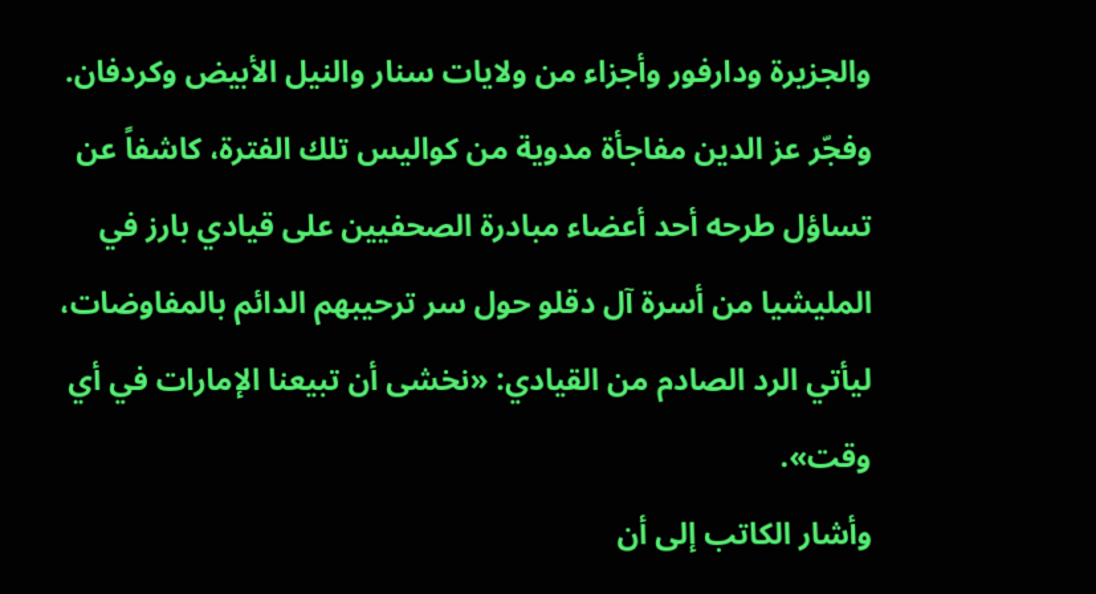والجزيرة ودارفور وأجزاء من ولايات سنار والنيل الأبيض وكردفان.
وفجّر عز الدين مفاجأة مدوية من كواليس تلك الفترة، كاشفاً عن تساؤل طرحه أحد أعضاء مبادرة الصحفيين على قيادي بارز في المليشيا من أسرة آل دقلو حول سر ترحيبهم الدائم بالمفاوضات، ليأتي الرد الصادم من القيادي: «نخشى أن تبيعنا الإمارات في أي وقت».
وأشار الكاتب إلى أن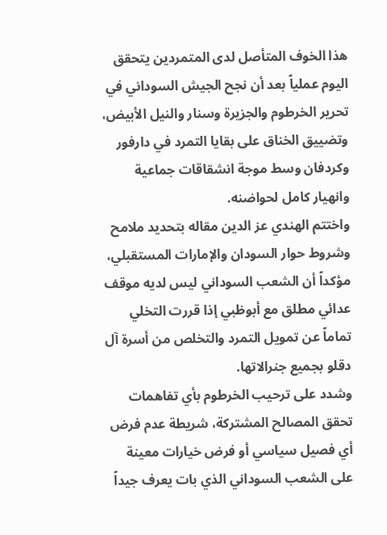هذا الخوف المتأصل لدى المتمردين يتحقق اليوم عملياً بعد أن نجح الجيش السوداني في تحرير الخرطوم والجزيرة وسنار والنيل الأبيض، وتضييق الخناق على بقايا التمرد في دارفور وكردفان وسط موجة انشقاقات جماعية وانهيار كامل لحواضنه.
واختتم الهندي عز الدين مقاله بتحديد ملامح وشروط حوار السودان والإمارات المستقبلي، مؤكداً أن الشعب السوداني ليس لديه موقف عدائي مطلق مع أبوظبي إذا قررت التخلي تماماً عن تمويل التمرد والتخلص من أسرة آل دقلو بجميع جنرالاتها.
وشدد على ترحيب الخرطوم بأي تفاهمات تحقق المصالح المشتركة، شريطة عدم فرض أي فصيل سياسي أو فرض خيارات معينة على الشعب السوداني الذي بات يعرف جيداً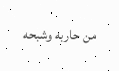من حاربه وشبحه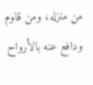من منزله، ومن قاوم ودافع عنه بالأرواح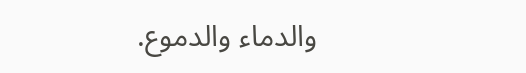والدماء والدموع.